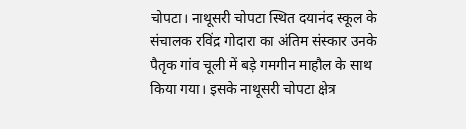चोपटा। नाथूसरी चोपटा स्थित दयानंद स्कूल के संचालक रविंद्र गोदारा का अंतिम संस्कार उनके पैतृक गांव चूली में बड़े गमगीन माहौल के साथ किया गया। इसके नाथूसरी चोपटा क्षेत्र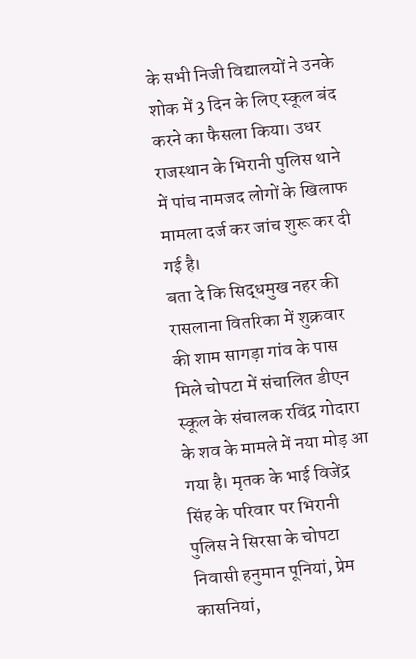के सभी निजी विद्यालयों ने उनके शोक में 3 दिन के लिए स्कूल बंद करने का फैसला किया। उधर राजस्थान के भिरानी पुलिस थाने में पांच नामजद लोगों के खिलाफ मामला दर्ज कर जांच शुरू कर दी गई है।
बता दे कि सिद्धमुख नहर की रासलाना वितरिका में शुक्रवार की शाम सागड़ा गांव के पास मिले चोपटा में संचालित डीएन स्कूल के संचालक रविंद्र गोदारा के शव के मामले में नया मोड़ आ गया है। मृतक के भाई विजेंद्र सिंह के परिवार पर भिरानी पुलिस ने सिरसा के चोपटा निवासी हनुमान पूनियां, प्रेम कासनियां,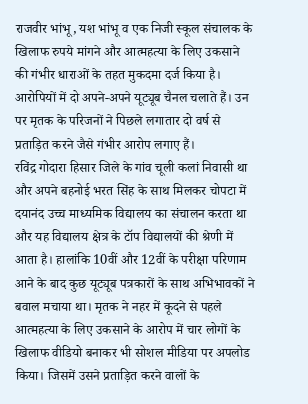राजवीर भांभू, यश भांभू व एक निजी स्कूल संचालक के खिलाफ रुपये मांगने और आत्महत्या के लिए उकसाने की गंभीर धाराओं के तहत मुकदमा दर्ज किया है। आरोपियों में दो अपने-अपने यूट्यूब चैनल चलाते हैं। उन पर मृतक के परिजनों ने पिछले लगातार दो वर्ष से प्रताड़ित करने जैसे गंभीर आरोप लगाए हैं।
रविंद्र गोदारा हिसार जिले के गांव चूली कलां निवासी था और अपने बहनोई भरत सिंह के साथ मिलकर चोपटा में दयानंद उच्च माध्यमिक विद्यालय का संचालन करता था और यह विद्यालय क्षेत्र के टॉप विद्यालयों की श्रेणी में आता है। हालांकि 10वीं और 12वीं के परीक्षा परिणाम आने के बाद कुछ यूट्यूब पत्रकारों के साथ अभिभावकों ने बवाल मचाया था। मृतक ने नहर में कूदने से पहले आत्महत्या के लिए उकसाने के आरोप में चार लोगों के खिलाफ वीडियो बनाकर भी सोशल मीडिया पर अपलोड किया। जिसमें उसने प्रताड़ित करने वालों के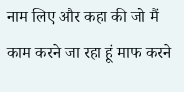नाम लिए और कहा की जो मैं काम करने जा रहा हूं माफ करने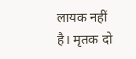लायक नहीं है। मृतक दो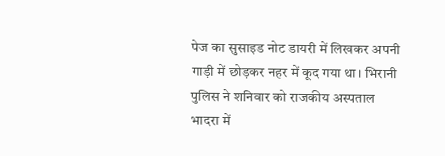पेज का सुसाइड नोट डायरी में लिखकर अपनी गाड़ी में छोड़कर नहर में कूद गया था। भिरानी पुलिस ने शनिवार को राजकीय अस्पताल भादरा में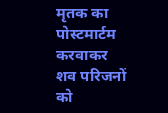मृतक का पोस्टमार्टम करवाकर शव परिजनों को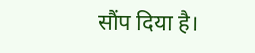सौंप दिया है।